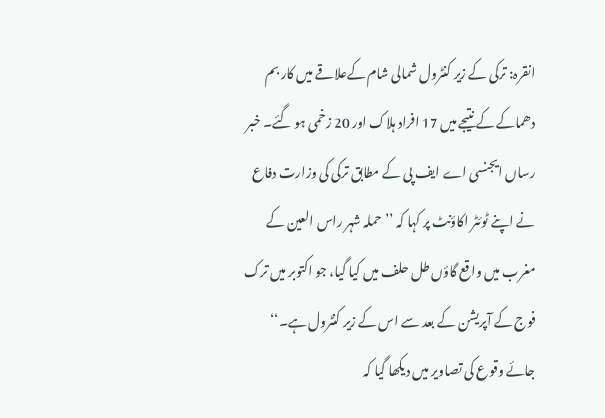انقرہ: ترکی کے زیر کنٹرول شمالی شام کےعلاقے میں کار بم دھماکے کے نتیجے میں 17 افراد ہلاک اور 20 زخمی ہو گئے۔ خبر رساں ایجنسی اے ایف پی کے مطابق ترکی کی وزارت دفاع نے اپنے ٹوئٹر اکاؤنٹ پر کہا کہ ’’حملہ شہر راس العین کے مغرب میں واقع گاؤں طل حلف میں کیا گیا، جو اکتوبر میں ترک فوج کے آپریشن کے بعد سے اس کے زیر کنٹرول ہے۔‘‘
جائے وقوع کی تصاویر میں دیکھا گیا کہ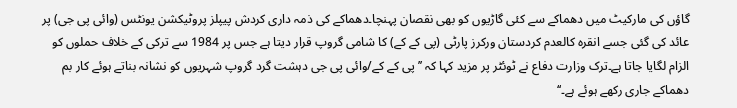گاؤں کی مارکیٹ میں دھماکے سے کئی گاڑیوں کو بھی نقصان پہنچا۔دھماکے کی ذمہ داری کردش پیپلز پروٹیکشن یونٹس (وائی پی جی) پر عائد کی گئی جسے انقرہ کالعدم کردستان ورکرز پارٹی (پی کے کے) کا شامی گروپ قرار دیتا ہے جس پر 1984 سے ترکی کے خلاف حملوں کو الزام لگایا جاتا ہے۔ترک وزارت دفاع نے ٹوئٹر پر مزید کہا کہ ’’پی کے کے/وائی پی جی دہشت گرد گروپ شہریوں کو نشانہ بناتے ہوئے کار بم دھماکے جاری رکھے ہوئے ہے۔‘‘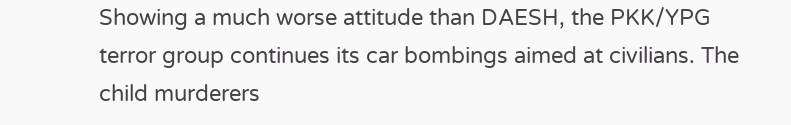Showing a much worse attitude than DAESH, the PKK/YPG terror group continues its car bombings aimed at civilians. The child murderers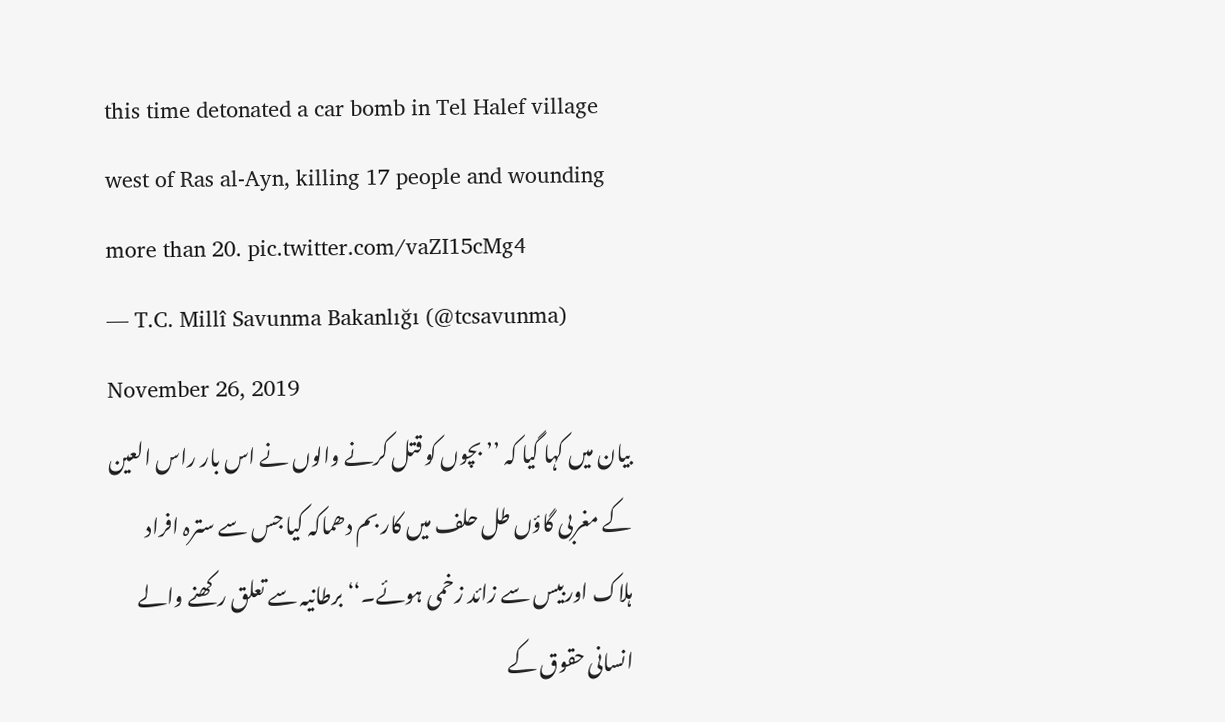this time detonated a car bomb in Tel Halef village west of Ras al-Ayn, killing 17 people and wounding more than 20. pic.twitter.com/vaZI15cMg4
— T.C. Millî Savunma Bakanlığı (@tcsavunma) November 26, 2019
بیان میں کہا گیا کہ ’’بچوں کو قتل کرنے والوں نے اس بار راس العین کے مغربی گاؤں طل حلف میں کار بم دھماکہ کیا جس سے سترہ افراد ہلاک اوربیس سے زائد زخمی ہوئے۔‘‘ برطانیہ سے تعلق رکھنے والے انسانی حقوق کے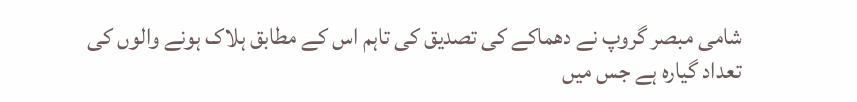شامی مبصر گروپ نے دھماکے کی تصدیق کی تاہم اس کے مطابق ہلاک ہونے والوں کی تعداد گیارہ ہے جس میں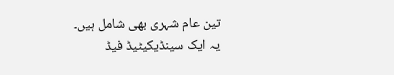تین عام شہری بھی شامل ہیں۔
یہ ایک سینڈیکیٹیڈ فیڈ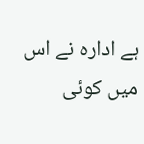ہے ادارہ نے اس میں کوئی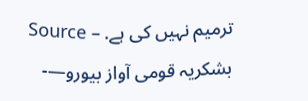ترمیم نہیں کی ہے. – Source بشکریہ قومی آواز بیورو—-